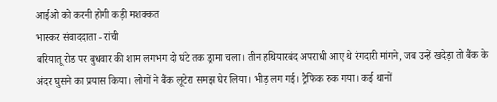आईओ को करनी होगी कड़ी मशक्कत
भास्कर संवाददाता - रांची
बरियातू रोड पर बुधवार की शाम लगभग दो घंटे तक ड्रामा चला। तीन हथियारबंद अपराधी आए थे रंगदारी मांगने, जब उन्हें खदेड़ा तो बैंक के अंदर घुसने का प्रयास किया। लोगों ने बैंक लूटेरा समझ घेर लिया। भीड़ लग गई। ट्रैफिक रुक गया। कई थानों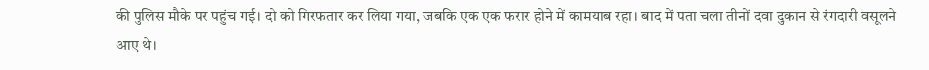की पुलिस मौके पर पहुंच गई। दो को गिरफतार कर लिया गया, जबकि एक एक फरार होने में कामयाब रहा। बाद में पता चला तीनों दवा दुकान से रंगदारी वसूलने आए थे।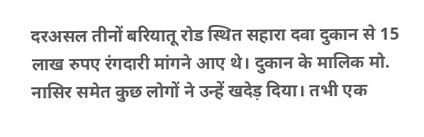दरअसल तीनों बरियातू रोड स्थित सहारा दवा दुकान से 15 लाख रुपए रंगदारी मांगने आए थे। दुकान के मालिक मो. नासिर समेत कुछ लोगों ने उन्हें खदेड़ दिया। तभी एक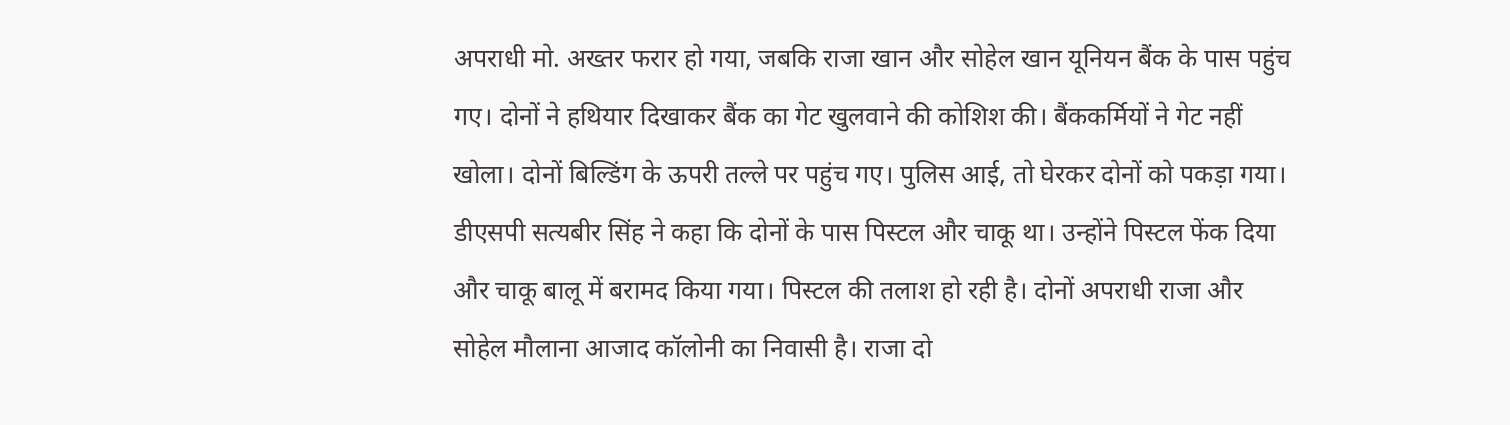अपराधी मो. अख्तर फरार हो गया, जबकि राजा खान और सोहेल खान यूनियन बैंक के पास पहुंच गए। दोनों ने हथियार दिखाकर बैंक का गेट खुलवाने की कोशिश की। बैंककर्मियों ने गेट नहीं खोला। दोनों बिल्डिंग के ऊपरी तल्ले पर पहुंच गए। पुलिस आई, तो घेरकर दोनों को पकड़ा गया।
डीएसपी सत्यबीर सिंह ने कहा कि दोनों के पास पिस्टल और चाकू था। उन्होंने पिस्टल फेंक दिया और चाकू बालू में बरामद किया गया। पिस्टल की तलाश हो रही है। दोनों अपराधी राजा और सोहेल मौलाना आजाद कॉलोनी का निवासी है। राजा दो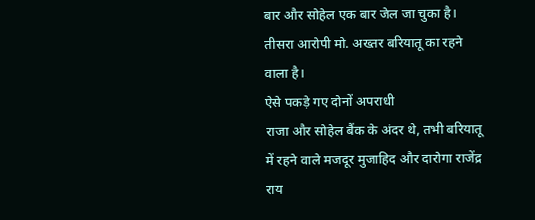बार और सोहेल एक बार जेल जा चुका है। तीसरा आरोपी मो. अख्तर बरियातू का रहने वाला है।
ऐसे पकड़े गए दोनों अपराधी
राजा और सोहेल बैंक के अंदर थे, तभी बरियातू में रहने वाले मजदूर मुजाहिद और दारोगा राजेंद्र राय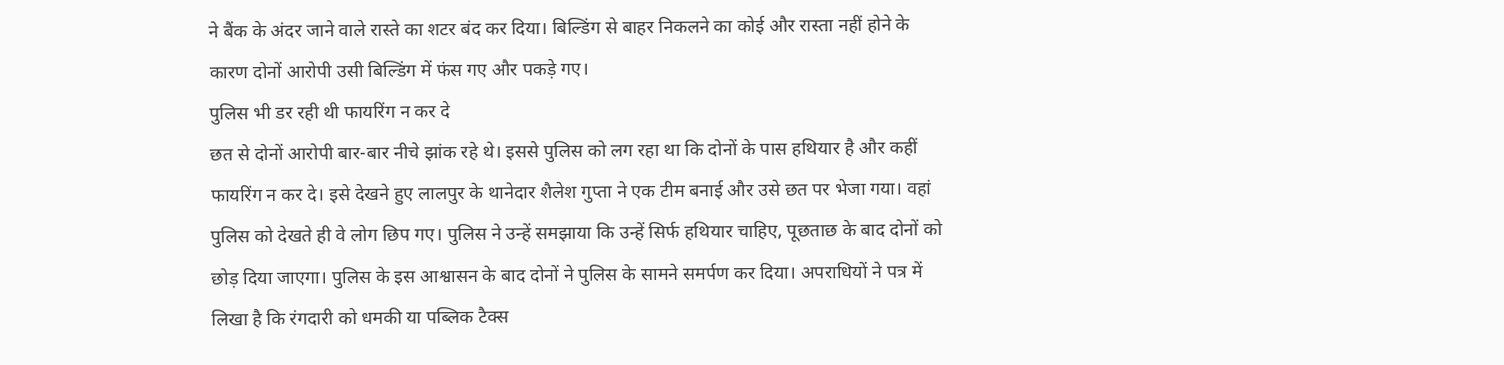ने बैंक के अंदर जाने वाले रास्ते का शटर बंद कर दिया। बिल्डिंग से बाहर निकलने का कोई और रास्ता नहीं होने के कारण दोनों आरोपी उसी बिल्डिंग में फंस गए और पकड़े गए।
पुलिस भी डर रही थी फायरिंग न कर दे
छत से दोनों आरोपी बार-बार नीचे झांक रहे थे। इससे पुलिस को लग रहा था कि दोनों के पास हथियार है और कहीं फायरिंग न कर दे। इसे देखने हुए लालपुर के थानेदार शैलेश गुप्ता ने एक टीम बनाई और उसे छत पर भेजा गया। वहां पुलिस को देखते ही वे लोग छिप गए। पुलिस ने उन्हें समझाया कि उन्हें सिर्फ हथियार चाहिए, पूछताछ के बाद दोनों को छोड़ दिया जाएगा। पुलिस के इस आश्वासन के बाद दोनों ने पुलिस के सामने समर्पण कर दिया। अपराधियों ने पत्र में लिखा है कि रंगदारी को धमकी या पब्लिक टैक्स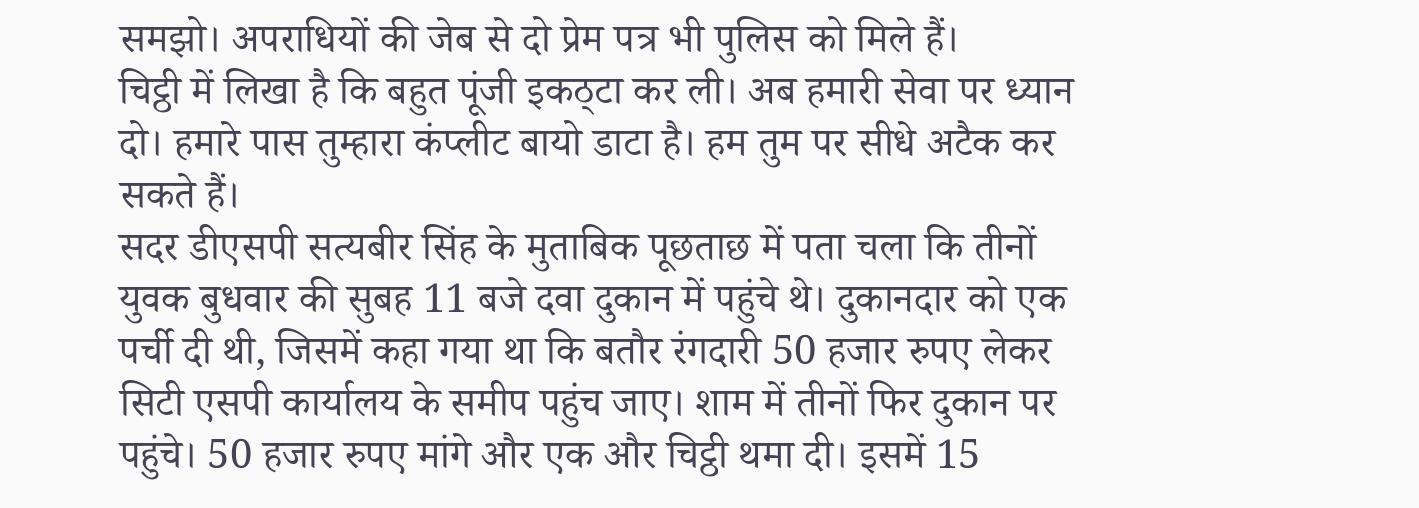समझो। अपराधियों की जेब से दो प्रेम पत्र भी पुलिस को मिले हैं।
चिट्ठी में लिखा है कि बहुत पूंजी इकठ्टा कर ली। अब हमारी सेवा पर ध्यान दो। हमारे पास तुम्हारा कंप्लीट बायो डाटा है। हम तुम पर सीधे अटैक कर सकते हैं।
सदर डीएसपी सत्यबीर सिंह के मुताबिक पूछताछ में पता चला कि तीनों युवक बुधवार की सुबह 11 बजे दवा दुकान में पहुंचे थे। दुकानदार को एक पर्ची दी थी, जिसमें कहा गया था कि बतौर रंगदारी 50 हजार रुपए लेकर सिटी एसपी कार्यालय के समीप पहुंच जाए। शाम में तीनों फिर दुकान पर पहुंचे। 50 हजार रुपए मांगे और एक और चिट्ठी थमा दी। इसमें 15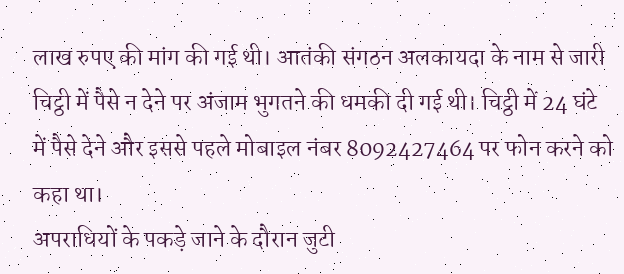लाख रुपए की मांग की गई थी। आतंकी संगठन अलकायदा के नाम से जारी चिट्ठी में पैसे न देने पर अंजाम भुगतने की धमकी दी गई थी। चिट्ठी में 24 घंटे में पैसे देने और इससे पहले मोबाइल नंबर 8092427464 पर फोन करने को कहा था।
अपराधियों के पकड़े जाने के दौरान जुटी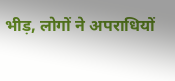भीड़, लोगों ने अपराधियों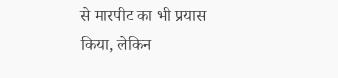से मारपीट का भी प्रयास किया, लेकिन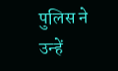पुलिस ने उन्हें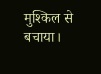मुश्किल से बचाया।